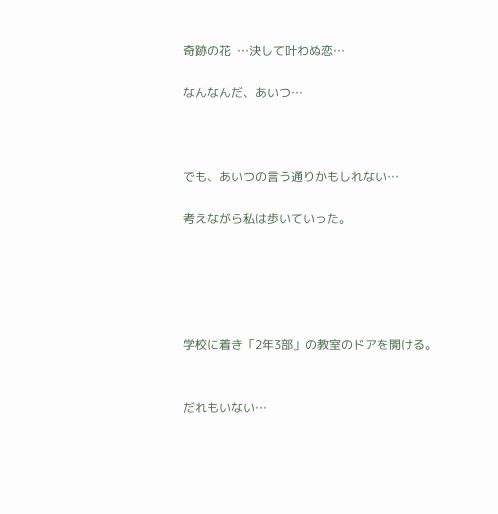奇跡の花  …決して叶わぬ恋…

なんなんだ、あいつ…



でも、あいつの言う通りかもしれない…

考えながら私は歩いていった。





学校に着き「2年3部」の教室のドアを開ける。


だれもいない…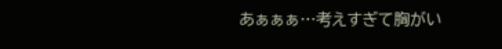あぁぁぁ…考えすぎて胸がい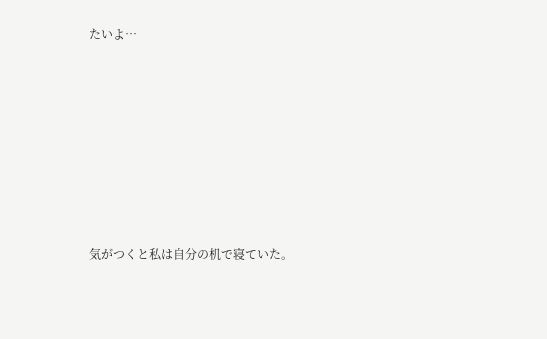たいよ…









気がつくと私は自分の机で寝ていた。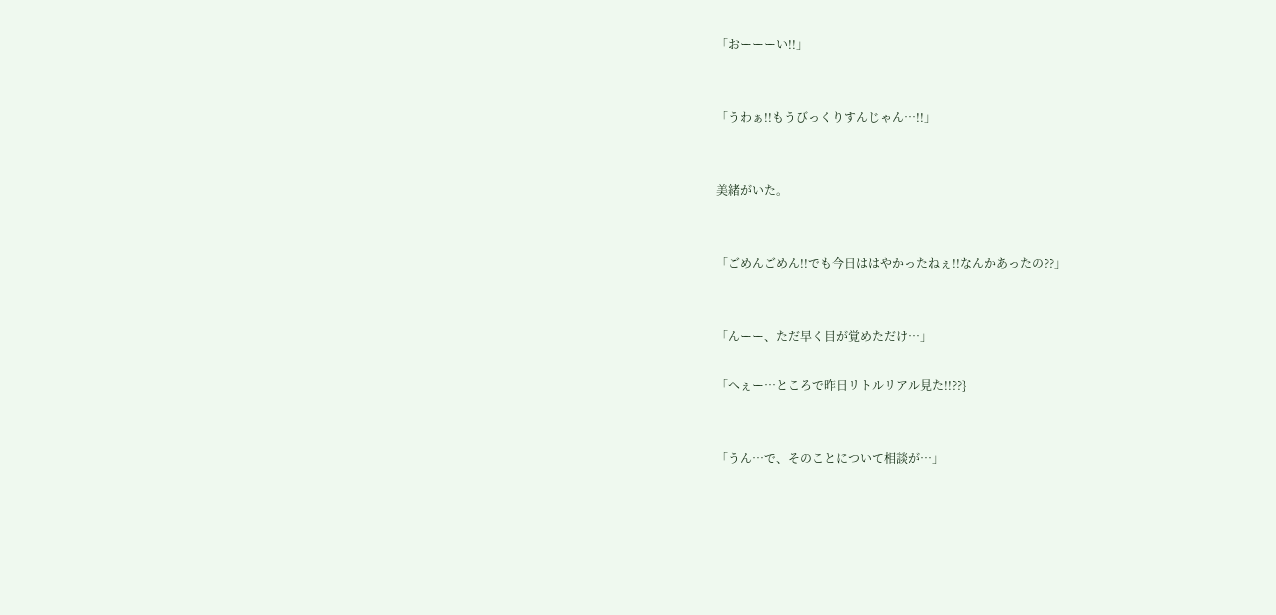「おーーーい!!」


「うわぁ!!もうびっくりすんじゃん…!!」


美緒がいた。


「ごめんごめん!!でも今日ははやかったねぇ!!なんかあったの??」


「んーー、ただ早く目が覚めただけ…」

「へぇー…ところで昨日リトルリアル見た!!??}


「うん…で、そのことについて相談が…」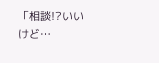「相談!?いいけど…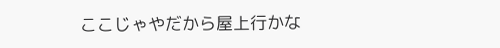ここじゃやだから屋上行かな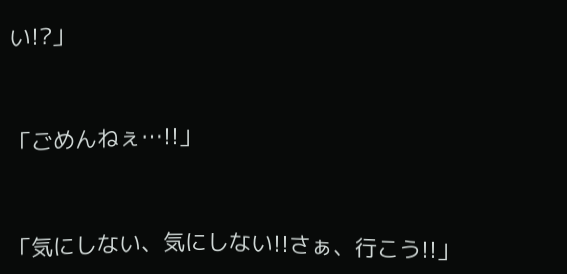い!?」


「ごめんねぇ…!!」


「気にしない、気にしない!!さぁ、行こう!!」